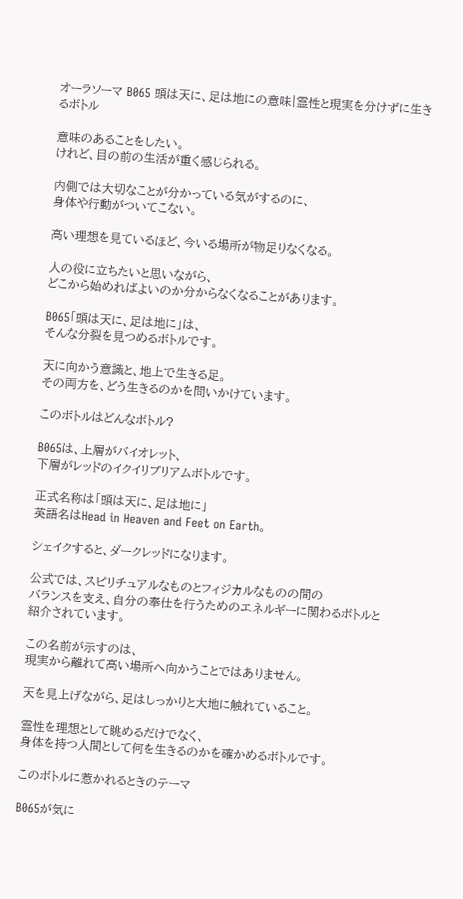オーラソーマ B065 頭は天に、足は地にの意味|霊性と現実を分けずに生きるボトル

意味のあることをしたい。
けれど、目の前の生活が重く感じられる。

内側では大切なことが分かっている気がするのに、
身体や行動がついてこない。

高い理想を見ているほど、今いる場所が物足りなくなる。

人の役に立ちたいと思いながら、
どこから始めればよいのか分からなくなることがあります。

B065「頭は天に、足は地に」は、
そんな分裂を見つめるボトルです。

天に向かう意識と、地上で生きる足。
その両方を、どう生きるのかを問いかけています。

このボトルはどんなボトル?

B065は、上層がバイオレット、
下層がレッドのイクイリブリアムボトルです。

正式名称は「頭は天に、足は地に」
英語名はHead in Heaven and Feet on Earth。

シェイクすると、ダークレッドになります。

公式では、スピリチュアルなものとフィジカルなものの間の
バランスを支え、自分の奉仕を行うためのエネルギーに関わるボトルと
紹介されています。

この名前が示すのは、
現実から離れて高い場所へ向かうことではありません。

天を見上げながら、足はしっかりと大地に触れていること。

霊性を理想として眺めるだけでなく、
身体を持つ人間として何を生きるのかを確かめるボトルです。

このボトルに惹かれるときのテーマ

B065が気に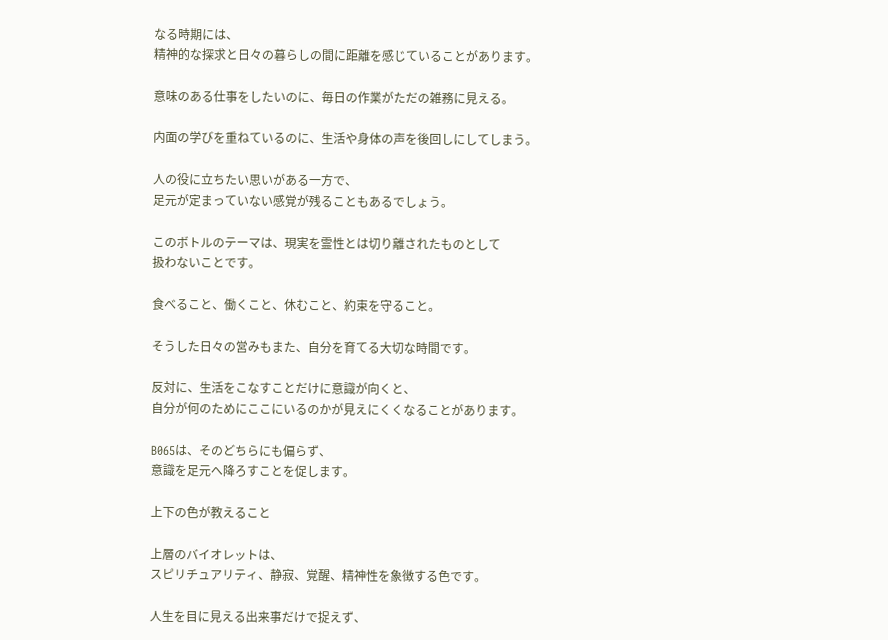なる時期には、
精神的な探求と日々の暮らしの間に距離を感じていることがあります。

意味のある仕事をしたいのに、毎日の作業がただの雑務に見える。

内面の学びを重ねているのに、生活や身体の声を後回しにしてしまう。

人の役に立ちたい思いがある一方で、
足元が定まっていない感覚が残ることもあるでしょう。

このボトルのテーマは、現実を霊性とは切り離されたものとして
扱わないことです。

食べること、働くこと、休むこと、約束を守ること。

そうした日々の営みもまた、自分を育てる大切な時間です。

反対に、生活をこなすことだけに意識が向くと、
自分が何のためにここにいるのかが見えにくくなることがあります。

B065は、そのどちらにも偏らず、
意識を足元へ降ろすことを促します。

上下の色が教えること

上層のバイオレットは、
スピリチュアリティ、静寂、覚醒、精神性を象徴する色です。

人生を目に見える出来事だけで捉えず、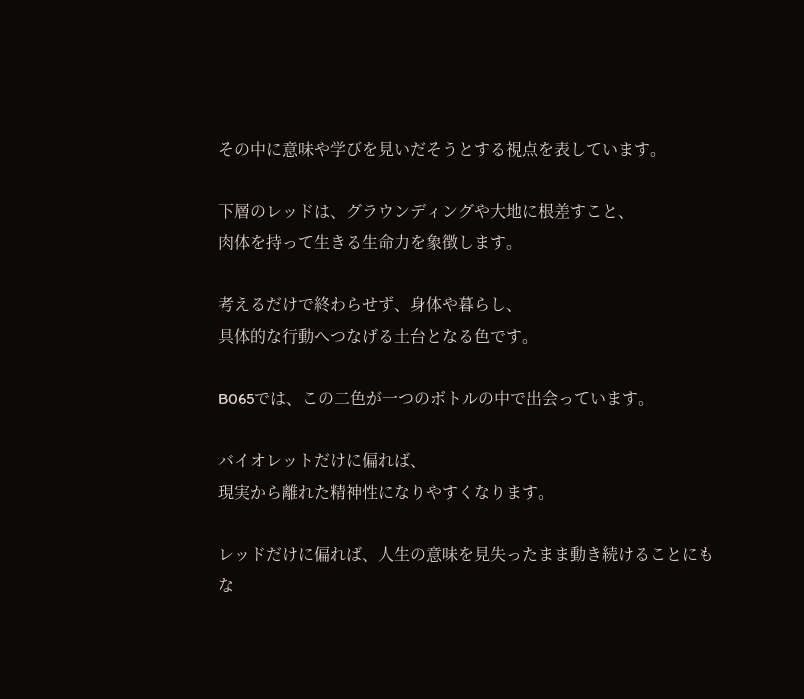その中に意味や学びを見いだそうとする視点を表しています。

下層のレッドは、グラウンディングや大地に根差すこと、
肉体を持って生きる生命力を象徴します。

考えるだけで終わらせず、身体や暮らし、
具体的な行動へつなげる土台となる色です。

B065では、この二色が一つのボトルの中で出会っています。

バイオレットだけに偏れば、
現実から離れた精神性になりやすくなります。

レッドだけに偏れば、人生の意味を見失ったまま動き続けることにも
な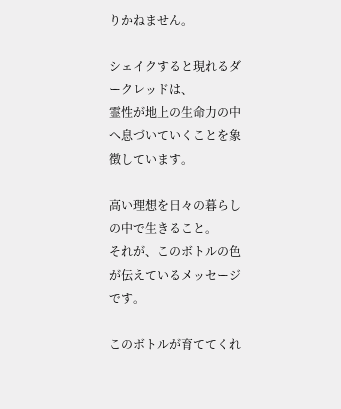りかねません。

シェイクすると現れるダークレッドは、
霊性が地上の生命力の中へ息づいていくことを象徴しています。

高い理想を日々の暮らしの中で生きること。
それが、このボトルの色が伝えているメッセージです。

このボトルが育ててくれ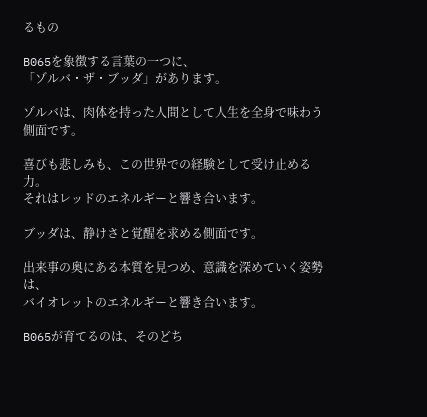るもの

B065を象徴する言葉の一つに、
「ゾルバ・ザ・ブッダ」があります。

ゾルバは、肉体を持った人間として人生を全身で味わう側面です。

喜びも悲しみも、この世界での経験として受け止める力。
それはレッドのエネルギーと響き合います。

ブッダは、静けさと覚醒を求める側面です。

出来事の奥にある本質を見つめ、意識を深めていく姿勢は、
バイオレットのエネルギーと響き合います。

B065が育てるのは、そのどち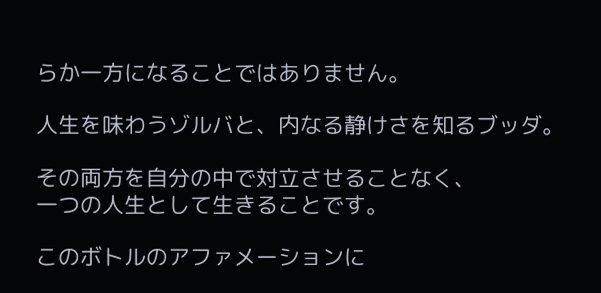らか一方になることではありません。

人生を味わうゾルバと、内なる静けさを知るブッダ。

その両方を自分の中で対立させることなく、
一つの人生として生きることです。

このボトルのアファメーションに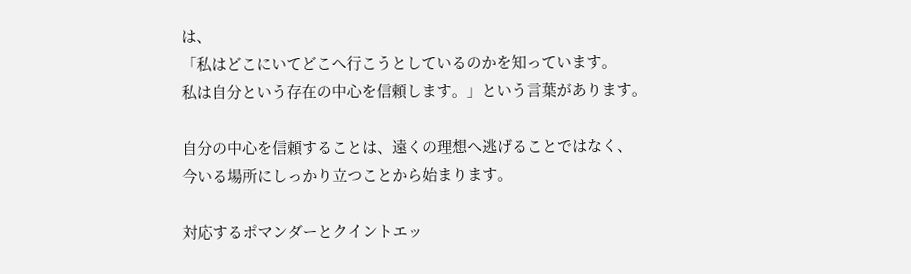は、
「私はどこにいてどこへ行こうとしているのかを知っています。
私は自分という存在の中心を信頼します。」という言葉があります。

自分の中心を信頼することは、遠くの理想へ逃げることではなく、
今いる場所にしっかり立つことから始まります。

対応するポマンダーとクイントエッ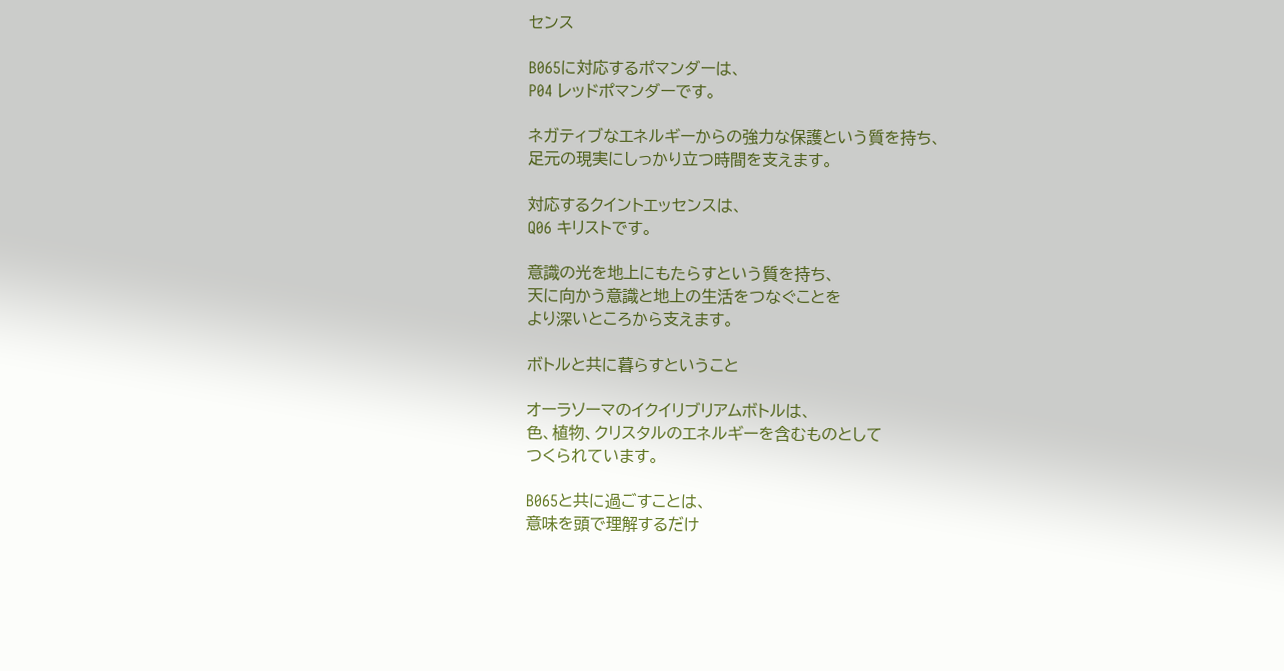センス

B065に対応するポマンダーは、
P04 レッドポマンダーです。

ネガティブなエネルギーからの強力な保護という質を持ち、
足元の現実にしっかり立つ時間を支えます。

対応するクイントエッセンスは、
Q06 キリストです。

意識の光を地上にもたらすという質を持ち、
天に向かう意識と地上の生活をつなぐことを
より深いところから支えます。

ボトルと共に暮らすということ

オーラソーマのイクイリブリアムボトルは、
色、植物、クリスタルのエネルギーを含むものとして
つくられています。

B065と共に過ごすことは、
意味を頭で理解するだけ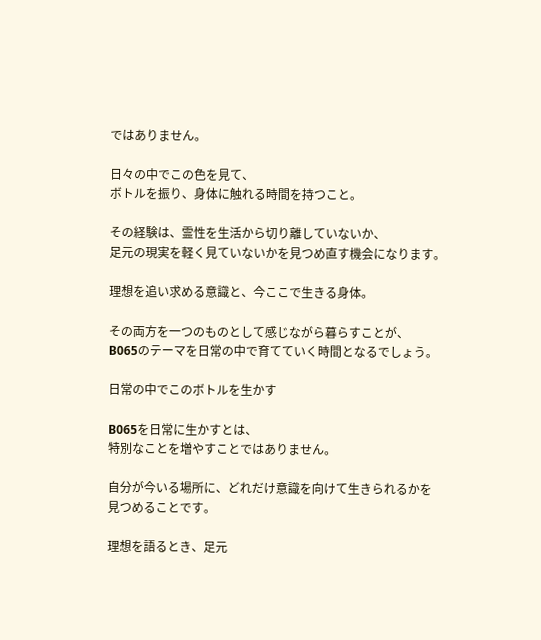ではありません。

日々の中でこの色を見て、
ボトルを振り、身体に触れる時間を持つこと。

その経験は、霊性を生活から切り離していないか、
足元の現実を軽く見ていないかを見つめ直す機会になります。

理想を追い求める意識と、今ここで生きる身体。

その両方を一つのものとして感じながら暮らすことが、
B065のテーマを日常の中で育てていく時間となるでしょう。

日常の中でこのボトルを生かす

B065を日常に生かすとは、
特別なことを増やすことではありません。

自分が今いる場所に、どれだけ意識を向けて生きられるかを
見つめることです。

理想を語るとき、足元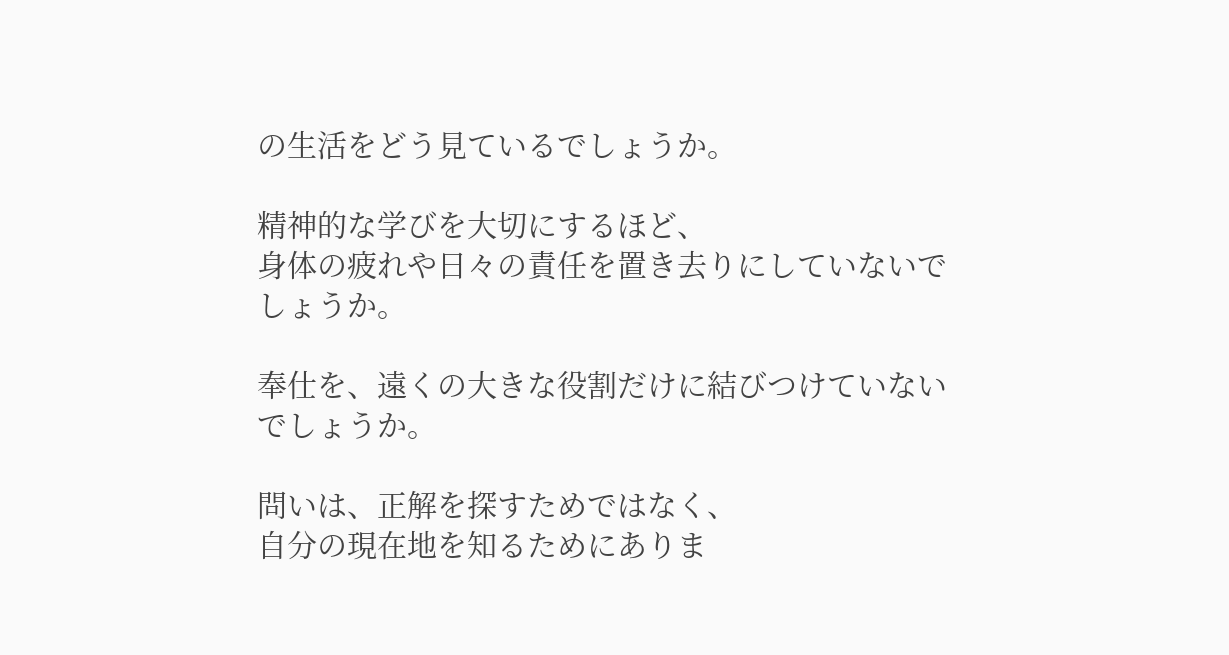の生活をどう見ているでしょうか。

精神的な学びを大切にするほど、
身体の疲れや日々の責任を置き去りにしていないでしょうか。

奉仕を、遠くの大きな役割だけに結びつけていないでしょうか。

問いは、正解を探すためではなく、
自分の現在地を知るためにありま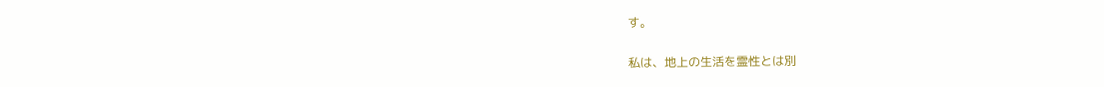す。

私は、地上の生活を霊性とは別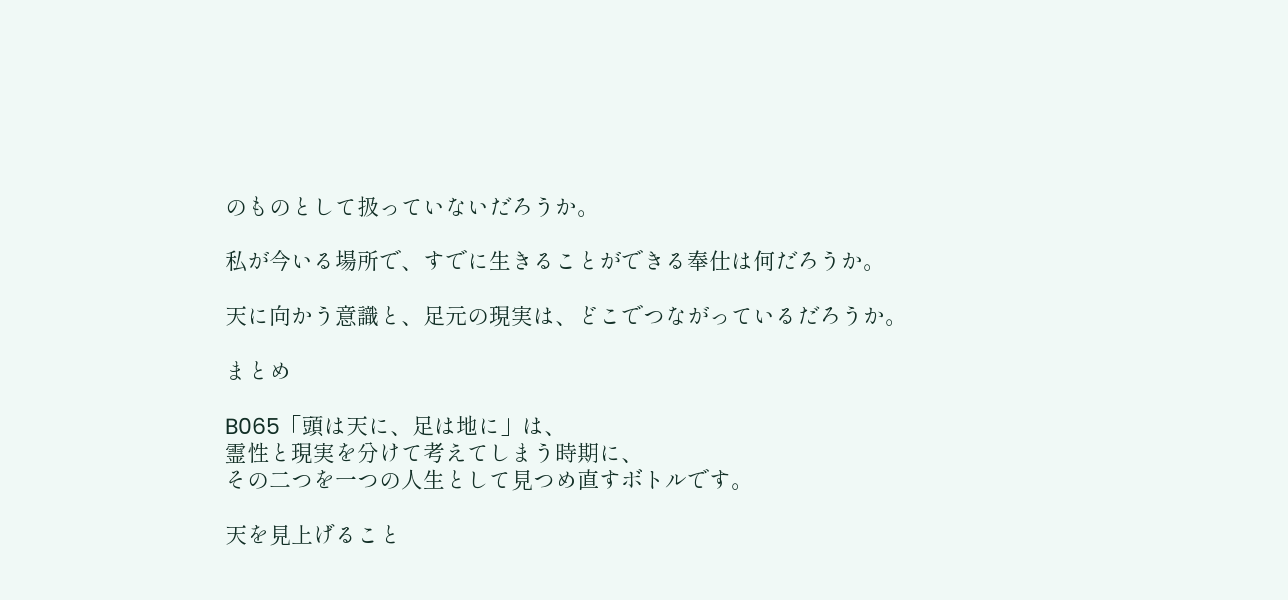のものとして扱っていないだろうか。

私が今いる場所で、すでに生きることができる奉仕は何だろうか。

天に向かう意識と、足元の現実は、どこでつながっているだろうか。

まとめ

B065「頭は天に、足は地に」は、
霊性と現実を分けて考えてしまう時期に、
その二つを一つの人生として見つめ直すボトルです。

天を見上げること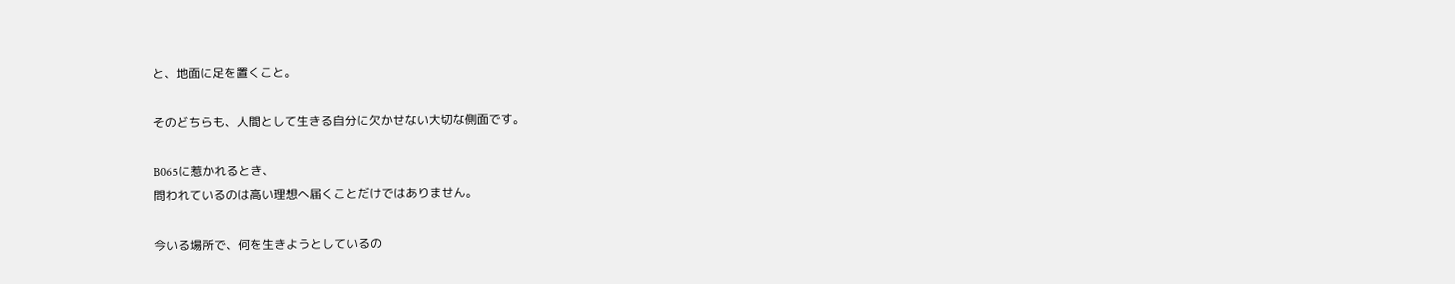と、地面に足を置くこと。

そのどちらも、人間として生きる自分に欠かせない大切な側面です。

B065に惹かれるとき、
問われているのは高い理想へ届くことだけではありません。

今いる場所で、何を生きようとしているの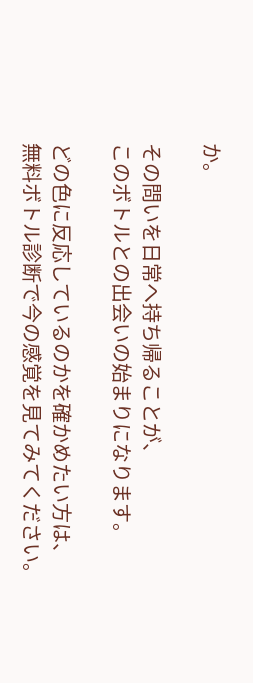か。

その問いを日常へ持ち帰ることが、
このボトルとの出会いの始まりになります。

どの色に反応しているのかを確かめたい方は、
無料ボトル診断で今の感覚を見てみてください。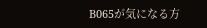B065が気になる方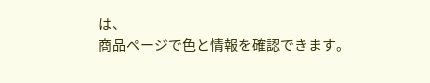は、
商品ページで色と情報を確認できます。